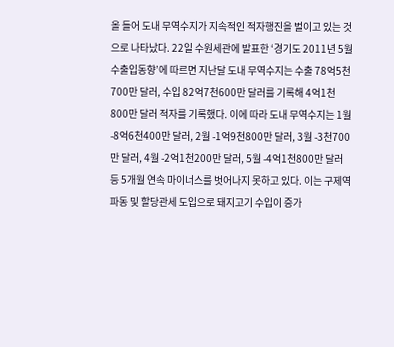올 들어 도내 무역수지가 지속적인 적자행진을 벌이고 있는 것으로 나타났다. 22일 수원세관에 발표한 ‘경기도 2011년 5월 수출입동향’에 따르면 지난달 도내 무역수지는 수출 78억5천700만 달러, 수입 82억7천600만 달러를 기록해 4억1천800만 달러 적자를 기록했다. 이에 따라 도내 무역수지는 1월 -8억6천400만 달러, 2월 -1억9천800만 달러, 3월 -3천700만 달러, 4월 -2억1천200만 달러, 5월 -4억1천800만 달러 등 5개월 연속 마이너스를 벗어나지 못하고 있다. 이는 구제역 파동 및 할당관세 도입으로 돼지고기 수입이 증가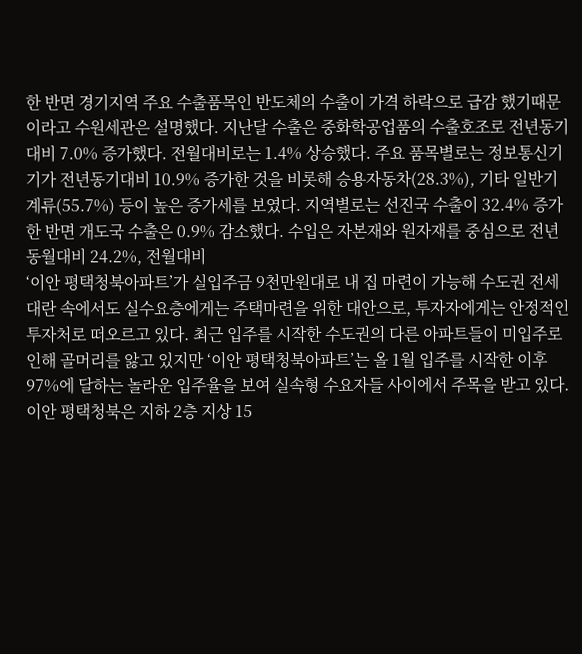한 반면 경기지역 주요 수출품목인 반도체의 수출이 가격 하락으로 급감 했기때문이라고 수원세관은 설명했다. 지난달 수출은 중화학공업품의 수출호조로 전년동기대비 7.0% 증가했다. 전월대비로는 1.4% 상승했다. 주요 품목별로는 정보통신기기가 전년동기대비 10.9% 증가한 것을 비롯해 승용자동차(28.3%), 기타 일반기계류(55.7%) 등이 높은 증가세를 보였다. 지역별로는 선진국 수출이 32.4% 증가한 반면 개도국 수출은 0.9% 감소했다. 수입은 자본재와 원자재를 중심으로 전년동월대비 24.2%, 전월대비
‘이안 평택청북아파트’가 실입주금 9천만원대로 내 집 마련이 가능해 수도권 전세대란 속에서도 실수요층에게는 주택마련을 위한 대안으로, 투자자에게는 안정적인 투자처로 떠오르고 있다. 최근 입주를 시작한 수도권의 다른 아파트들이 미입주로 인해 골머리를 앓고 있지만 ‘이안 평택청북아파트’는 올 1월 입주를 시작한 이후 97%에 달하는 놀라운 입주율을 보여 실속형 수요자들 사이에서 주목을 받고 있다. 이안 평택청북은 지하 2층 지상 15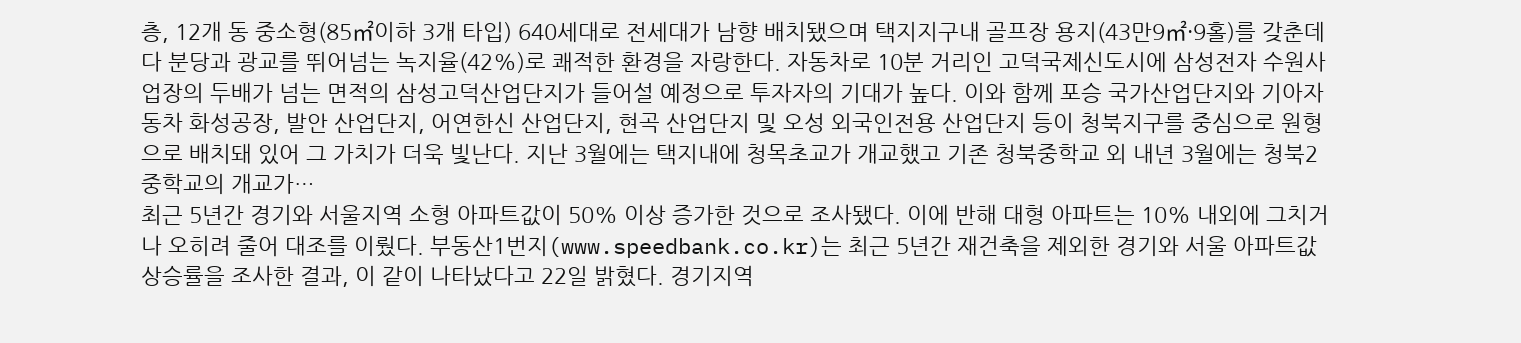층, 12개 동 중소형(85㎡이하 3개 타입) 640세대로 전세대가 남향 배치됐으며 택지지구내 골프장 용지(43만9㎡·9홀)를 갖춘데다 분당과 광교를 뛰어넘는 녹지율(42%)로 쾌적한 환경을 자랑한다. 자동차로 10분 거리인 고덕국제신도시에 삼성전자 수원사업장의 두배가 넘는 면적의 삼성고덕산업단지가 들어설 예정으로 투자자의 기대가 높다. 이와 함께 포승 국가산업단지와 기아자동차 화성공장, 발안 산업단지, 어연한신 산업단지, 현곡 산업단지 및 오성 외국인전용 산업단지 등이 청북지구를 중심으로 원형으로 배치돼 있어 그 가치가 더욱 빛난다. 지난 3월에는 택지내에 청목초교가 개교했고 기존 청북중학교 외 내년 3월에는 청북2중학교의 개교가…
최근 5년간 경기와 서울지역 소형 아파트값이 50% 이상 증가한 것으로 조사됐다. 이에 반해 대형 아파트는 10% 내외에 그치거나 오히려 줄어 대조를 이뤘다. 부동산1번지(www.speedbank.co.kr)는 최근 5년간 재건축을 제외한 경기와 서울 아파트값 상승률을 조사한 결과, 이 같이 나타났다고 22일 밝혔다. 경기지역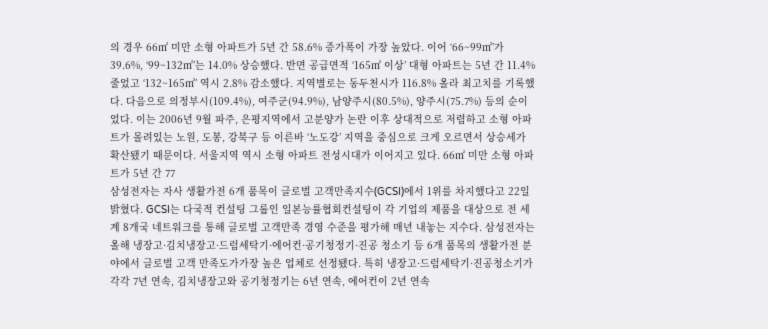의 경우 66㎡ 미만 소형 아파트가 5년 간 58.6% 증가폭이 가장 높았다. 이어 ‘66~99㎡’가 39.6%, ‘99~132㎡’는 14.0% 상승했다. 반면 공급면적 ‘165㎡ 이상’ 대형 아파트는 5년 간 11.4% 줄었고 ‘132~165㎡’ 역시 2.8% 감소했다. 지역별로는 동두천시가 116.8% 올라 최고치를 기록했다. 다음으로 의정부시(109.4%), 여주군(94.9%), 남양주시(80.5%), 양주시(75.7%) 등의 순이었다. 이는 2006년 9월 파주, 은평지역에서 고분양가 논란 이후 상대적으로 저렴하고 소형 아파트가 몰려있는 노원, 도봉, 강북구 등 이른바 ‘노도강’ 지역을 중심으로 크게 오르면서 상승세가 확산됐기 때문이다. 서울지역 역시 소형 아파트 전성시대가 이어지고 있다. 66㎡ 미만 소형 아파트가 5년 간 77
삼성전자는 자사 생활가전 6개 품목이 글로벌 고객만족지수(GCSI)에서 1위를 차지했다고 22일 밝혔다. GCSI는 다국적 컨설팅 그룹인 일본능률협회컨설팅이 각 기업의 제품을 대상으로 전 세계 8개국 네트워크를 통해 글로벌 고객만족 경영 수준을 평가해 매년 내놓는 지수다. 삼성전자는 올해 냉장고·김치냉장고·드럼세탁기·에어컨·공기청정기·진공 청소기 등 6개 품목의 생활가전 분야에서 글로벌 고객 만족도가가장 높은 업체로 선정됐다. 특히 냉장고·드럼세탁기·진공청소기가 각각 7년 연속, 김치냉장고와 공기청정기는 6년 연속, 에어컨이 2년 연속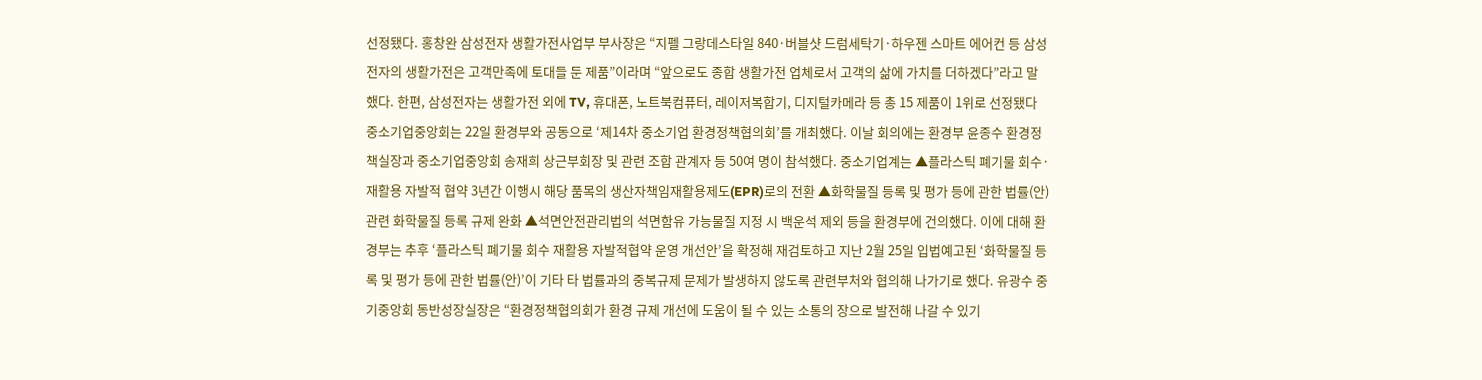선정됐다. 홍창완 삼성전자 생활가전사업부 부사장은 “지펠 그랑데스타일 840·버블샷 드럼세탁기·하우젠 스마트 에어컨 등 삼성전자의 생활가전은 고객만족에 토대들 둔 제품”이라며 “앞으로도 종합 생활가전 업체로서 고객의 삶에 가치를 더하겠다”라고 말했다. 한편, 삼성전자는 생활가전 외에 TV, 휴대폰, 노트북컴퓨터, 레이저복합기, 디지털카메라 등 총 15 제품이 1위로 선정됐다
중소기업중앙회는 22일 환경부와 공동으로 ‘제14차 중소기업 환경정책협의회’를 개최했다. 이날 회의에는 환경부 윤종수 환경정책실장과 중소기업중앙회 송재희 상근부회장 및 관련 조합 관계자 등 50여 명이 참석했다. 중소기업계는 ▲플라스틱 폐기물 회수·재활용 자발적 협약 3년간 이행시 해당 품목의 생산자책임재활용제도(EPR)로의 전환 ▲화학물질 등록 및 평가 등에 관한 법률(안) 관련 화학물질 등록 규제 완화 ▲석면안전관리법의 석면함유 가능물질 지정 시 백운석 제외 등을 환경부에 건의했다. 이에 대해 환경부는 추후 ‘플라스틱 폐기물 회수 재활용 자발적협약 운영 개선안’을 확정해 재검토하고 지난 2월 25일 입법예고된 ‘화학물질 등록 및 평가 등에 관한 법률(안)’이 기타 타 법률과의 중복규제 문제가 발생하지 않도록 관련부처와 협의해 나가기로 했다. 유광수 중기중앙회 동반성장실장은 “환경정책협의회가 환경 규제 개선에 도움이 될 수 있는 소통의 장으로 발전해 나갈 수 있기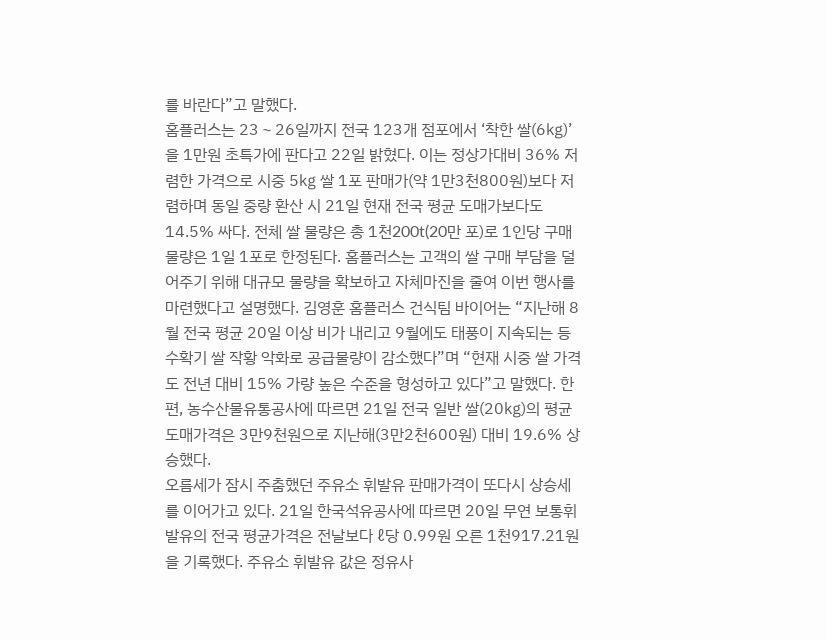를 바란다”고 말했다.
홈플러스는 23∼26일까지 전국 123개 점포에서 ‘착한 쌀(6㎏)’을 1만원 초특가에 판다고 22일 밝혔다. 이는 정상가대비 36% 저렴한 가격으로 시중 5㎏ 쌀 1포 판매가(약 1만3천800원)보다 저렴하며 동일 중량 환산 시 21일 현재 전국 평균 도매가보다도 14.5% 싸다. 전체 쌀 물량은 총 1천200t(20만 포)로 1인당 구매 물량은 1일 1포로 한정된다. 홈플러스는 고객의 쌀 구매 부담을 덜어주기 위해 대규모 물량을 확보하고 자체마진을 줄여 이번 행사를 마련했다고 설명했다. 김영훈 홈플러스 건식팀 바이어는 “지난해 8월 전국 평균 20일 이상 비가 내리고 9월에도 태풍이 지속되는 등 수확기 쌀 작황 악화로 공급물량이 감소했다”며 “현재 시중 쌀 가격도 전년 대비 15% 가량 높은 수준을 형성하고 있다”고 말했다. 한편, 농수산물유통공사에 따르면 21일 전국 일반 쌀(20㎏)의 평균 도매가격은 3만9천원으로 지난해(3만2천600원) 대비 19.6% 상승했다.
오름세가 잠시 주춤했던 주유소 휘발유 판매가격이 또다시 상승세를 이어가고 있다. 21일 한국석유공사에 따르면 20일 무연 보통휘발유의 전국 평균가격은 전날보다 ℓ당 0.99원 오른 1천917.21원을 기록했다. 주유소 휘발유 값은 정유사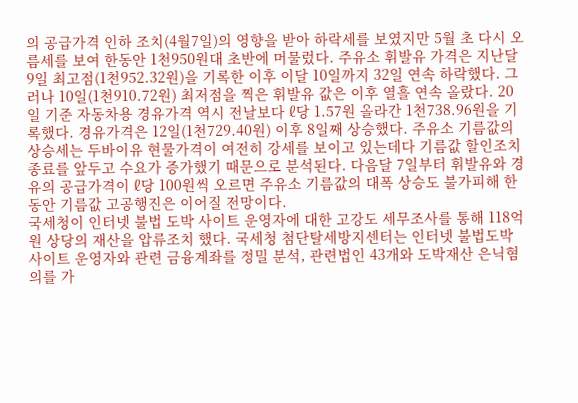의 공급가격 인하 조치(4월7일)의 영향을 받아 하락세를 보였지만 5월 초 다시 오름세를 보여 한동안 1천950원대 초반에 머물렀다. 주유소 휘발유 가격은 지난달 9일 최고점(1천952.32원)을 기록한 이후 이달 10일까지 32일 연속 하락했다. 그러나 10일(1천910.72원) 최저점을 찍은 휘발유 값은 이후 열흘 연속 올랐다. 20일 기준 자동차용 경유가격 역시 전날보다 ℓ당 1.57원 올라간 1천738.96원을 기록했다. 경유가격은 12일(1천729.40원) 이후 8일째 상승했다. 주유소 기름값의 상승세는 두바이유 현물가격이 여전히 강세를 보이고 있는데다 기름값 할인조치 종료를 앞두고 수요가 증가했기 때문으로 분석된다. 다음달 7일부터 휘발유와 경유의 공급가격이 ℓ당 100원씩 오르면 주유소 기름값의 대폭 상승도 불가피해 한동안 기름값 고공행진은 이어질 전망이다.
국세청이 인터넷 불법 도박 사이트 운영자에 대한 고강도 세무조사를 통해 118억원 상당의 재산을 압류조치 했다. 국세청 첨단탈세방지센터는 인터넷 불법도박 사이트 운영자와 관련 금융계좌를 정밀 분석, 관련법인 43개와 도박재산 은닉혐의를 가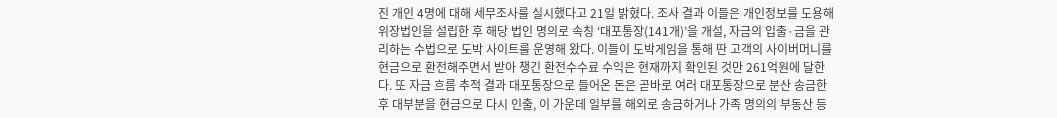진 개인 4명에 대해 세무조사를 실시했다고 21일 밝혔다. 조사 결과 이들은 개인정보를 도용해 위장법인을 설립한 후 해당 법인 명의로 속칭 ‘대포통장(141개)’을 개설, 자금의 입출·금을 관리하는 수법으로 도박 사이트를 운영해 왔다. 이들이 도박게임을 통해 딴 고객의 사이버머니를 현금으로 환전해주면서 받아 챙긴 환전수수료 수익은 현재까지 확인된 것만 261억원에 달한다. 또 자금 흐름 추적 결과 대포통장으로 들어온 돈은 곧바로 여러 대포통장으로 분산 송금한 후 대부분을 현금으로 다시 인출, 이 가운데 일부를 해외로 송금하거나 가족 명의의 부동산 등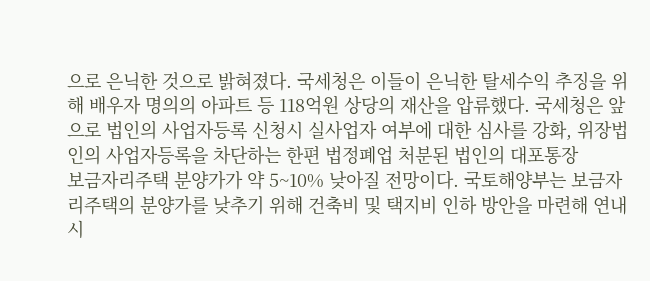으로 은닉한 것으로 밝혀졌다. 국세청은 이들이 은닉한 탈세수익 추징을 위해 배우자 명의의 아파트 등 118억원 상당의 재산을 압류했다. 국세청은 앞으로 법인의 사업자등록 신청시 실사업자 여부에 대한 심사를 강화, 위장법인의 사업자등록을 차단하는 한편 법정폐업 처분된 법인의 대포통장
보금자리주택 분양가가 약 5~10% 낮아질 전망이다. 국토해양부는 보금자리주택의 분양가를 낮추기 위해 건축비 및 택지비 인하 방안을 마련해 연내 시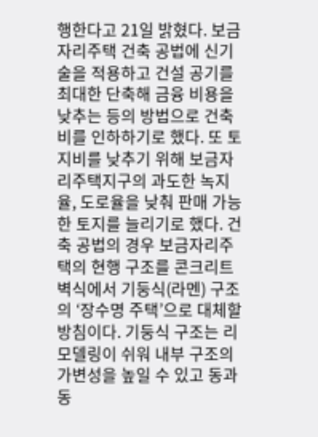행한다고 21일 밝혔다. 보금자리주택 건축 공법에 신기술을 적용하고 건설 공기를 최대한 단축해 금융 비용을 낮추는 등의 방법으로 건축비를 인하하기로 했다. 또 토지비를 낮추기 위해 보금자리주택지구의 과도한 녹지율, 도로율을 낮춰 판매 가능한 토지를 늘리기로 했다. 건축 공법의 경우 보금자리주택의 현행 구조를 콘크리트 벽식에서 기둥식(라멘) 구조의 ‘장수명 주택’으로 대체할 방침이다. 기둥식 구조는 리모델링이 쉬워 내부 구조의 가변성을 높일 수 있고 동과 동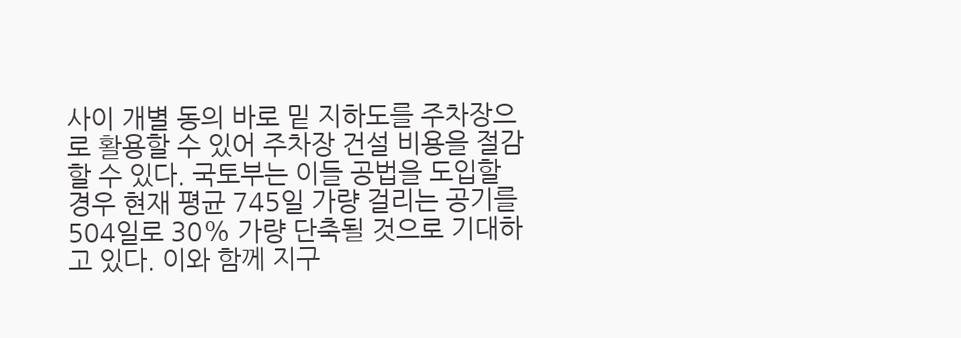사이 개별 동의 바로 밑 지하도를 주차장으로 활용할 수 있어 주차장 건설 비용을 절감할 수 있다. 국토부는 이들 공법을 도입할 경우 현재 평균 745일 가량 걸리는 공기를 504일로 30% 가량 단축될 것으로 기대하고 있다. 이와 함께 지구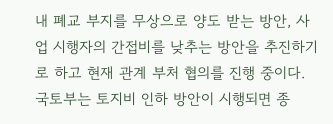내 폐교 부지를 무상으로 양도 받는 방안, 사업 시행자의 간접비를 낮추는 방안을 추진하기로 하고 현재 관계 부처 협의를 진행 중이다. 국토부는 토지비 인하 방안이 시행되면 종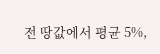전 땅값에서 평균 5%,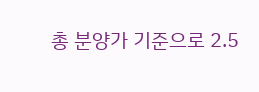총 분양가 기준으로 2.5